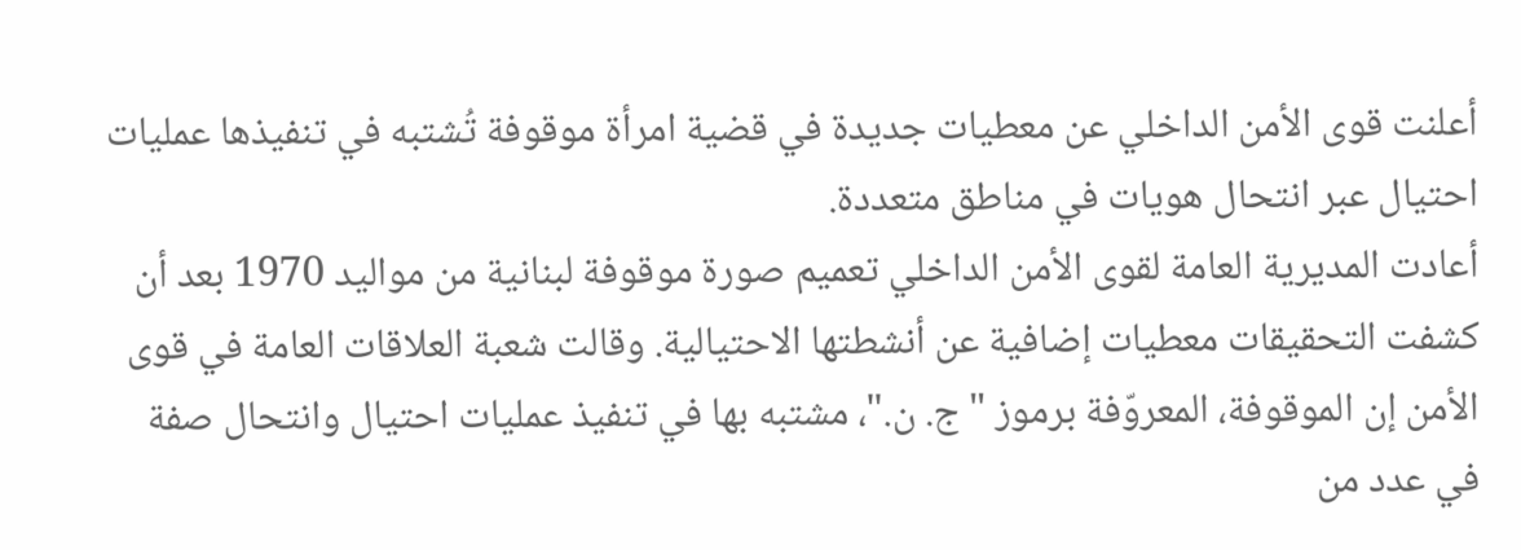أعلنت قوى الأمن الداخلي عن معطيات جديدة في قضية امرأة موقوفة تُشتبه في تنفيذها عمليات احتيال عبر انتحال هويات في مناطق متعددة.
أعادت المديرية العامة لقوى الأمن الداخلي تعميم صورة موقوفة لبنانية من مواليد 1970 بعد أن كشفت التحقيقات معطيات إضافية عن أنشطتها الاحتيالية. وقالت شعبة العلاقات العامة في قوى الأمن إن الموقوفة، المعروّفة برموز "ج. ن."، مشتبه بها في تنفيذ عمليات احتيال وانتحال صفة في عدد من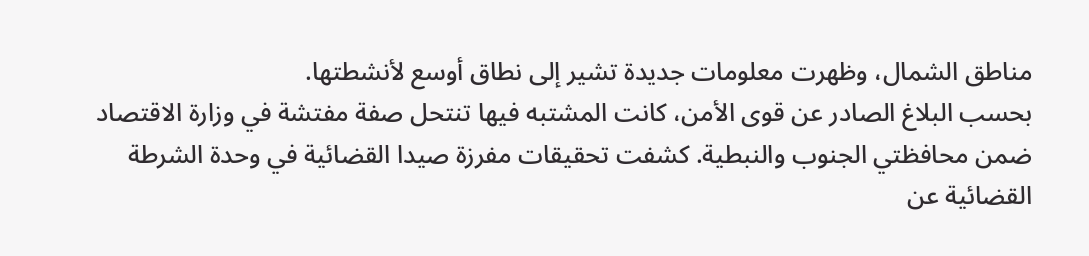مناطق الشمال، وظهرت معلومات جديدة تشير إلى نطاق أوسع لأنشطتها.
بحسب البلاغ الصادر عن قوى الأمن، كانت المشتبه فيها تنتحل صفة مفتشة في وزارة الاقتصاد ضمن محافظتي الجنوب والنبطية. كشفت تحقيقات مفرزة صيدا القضائية في وحدة الشرطة القضائية عن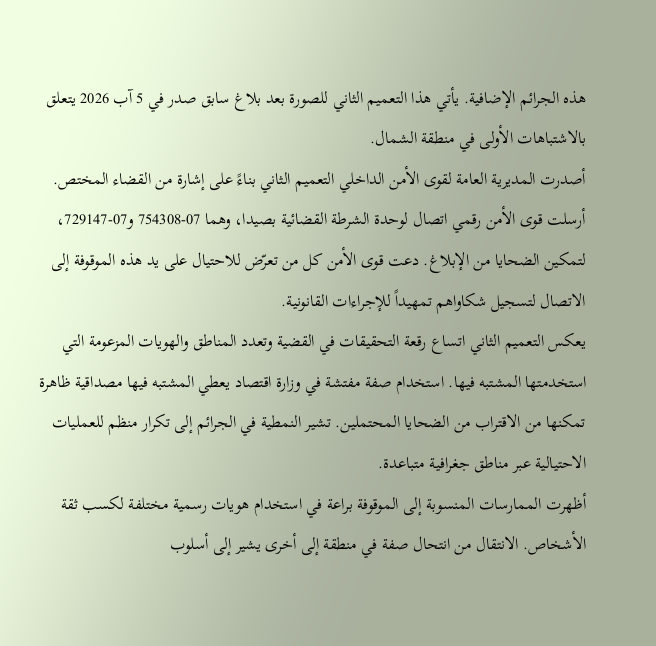هذه الجرائم الإضافية. يأتي هذا التعميم الثاني للصورة بعد بلاغ سابق صدر في 5 آب 2026 يتعلق بالاشتباهات الأولى في منطقة الشمال.
أصدرت المديرية العامة لقوى الأمن الداخلي التعميم الثاني بناءً على إشارة من القضاء المختص. أرسلت قوى الأمن رقمي اتصال لوحدة الشرطة القضائية بصيدا، وهما 07-754308 و07-729147، لتمكين الضحايا من الإبلاغ. دعت قوى الأمن كل من تعرّض للاحتيال على يد هذه الموقوفة إلى الاتصال لتسجيل شكاواهم تمهيداً للإجراءات القانونية.
يعكس التعميم الثاني اتساع رقعة التحقيقات في القضية وتعدد المناطق والهويات المزعومة التي استخدمتها المشتبه فيها. استخدام صفة مفتشة في وزارة اقتصاد يعطي المشتبه فيها مصداقية ظاهرة تمكنها من الاقتراب من الضحايا المحتملين. تشير النمطية في الجرائم إلى تكرار منظم للعمليات الاحتيالية عبر مناطق جغرافية متباعدة.
أظهرت الممارسات المنسوبة إلى الموقوفة براعة في استخدام هويات رسمية مختلفة لكسب ثقة الأشخاص. الانتقال من انتحال صفة في منطقة إلى أخرى يشير إلى أسلوب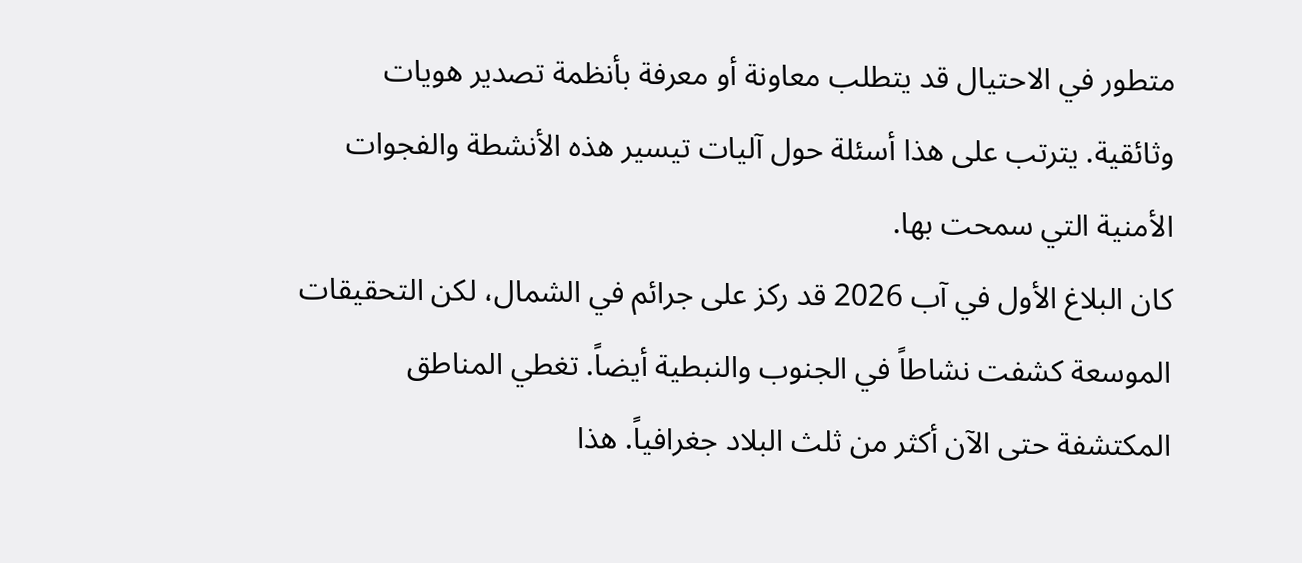متطور في الاحتيال قد يتطلب معاونة أو معرفة بأنظمة تصدير هويات وثائقية. يترتب على هذا أسئلة حول آليات تيسير هذه الأنشطة والفجوات الأمنية التي سمحت بها.
كان البلاغ الأول في آب 2026 قد ركز على جرائم في الشمال، لكن التحقيقات الموسعة كشفت نشاطاً في الجنوب والنبطية أيضاً. تغطي المناطق المكتشفة حتى الآن أكثر من ثلث البلاد جغرافياً. هذا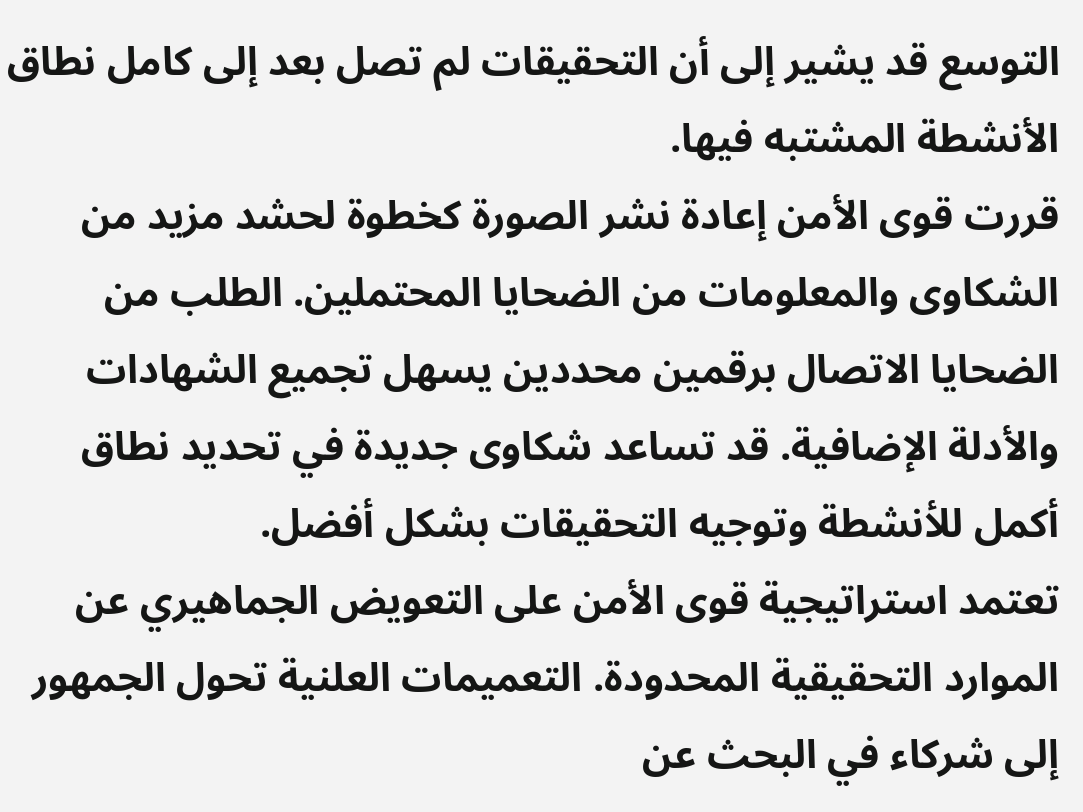التوسع قد يشير إلى أن التحقيقات لم تصل بعد إلى كامل نطاق الأنشطة المشتبه فيها.
قررت قوى الأمن إعادة نشر الصورة كخطوة لحشد مزيد من الشكاوى والمعلومات من الضحايا المحتملين. الطلب من الضحايا الاتصال برقمين محددين يسهل تجميع الشهادات والأدلة الإضافية. قد تساعد شكاوى جديدة في تحديد نطاق أكمل للأنشطة وتوجيه التحقيقات بشكل أفضل.
تعتمد استراتيجية قوى الأمن على التعويض الجماهيري عن الموارد التحقيقية المحدودة. التعميمات العلنية تحول الجمهور إلى شركاء في البحث عن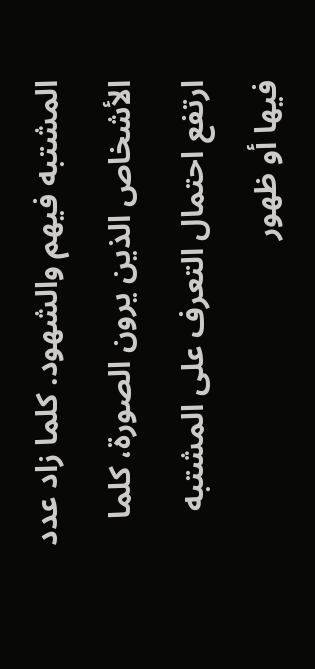المشتبه فيهم والشهود. كلما زاد عدد الأشخاص الذين يرون الصورة، كلما ارتفع احتمال التعرف على المشتبه فيها أو ظهور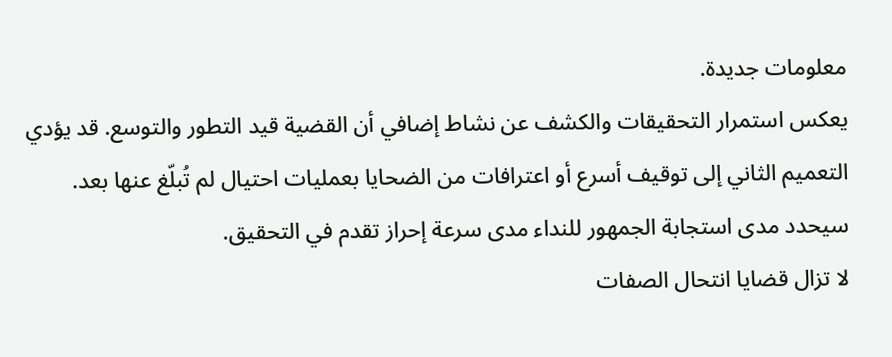معلومات جديدة.
يعكس استمرار التحقيقات والكشف عن نشاط إضافي أن القضية قيد التطور والتوسع. قد يؤدي التعميم الثاني إلى توقيف أسرع أو اعترافات من الضحايا بعمليات احتيال لم تُبلّغ عنها بعد. سيحدد مدى استجابة الجمهور للنداء مدى سرعة إحراز تقدم في التحقيق.
لا تزال قضايا انتحال الصفات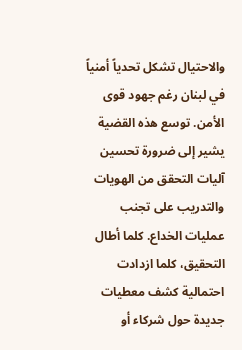والاحتيال تشكل تحدياً أمنياً في لبنان رغم جهود قوى الأمن. توسع هذه القضية يشير إلى ضرورة تحسين آليات التحقق من الهويات والتدريب على تجنب عمليات الخداع. كلما أطال التحقيق، كلما ازدادت احتمالية كشف معطيات جديدة حول شركاء أو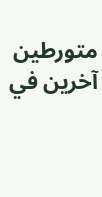متورطين آخرين في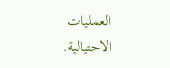العمليات الاحتيالية.